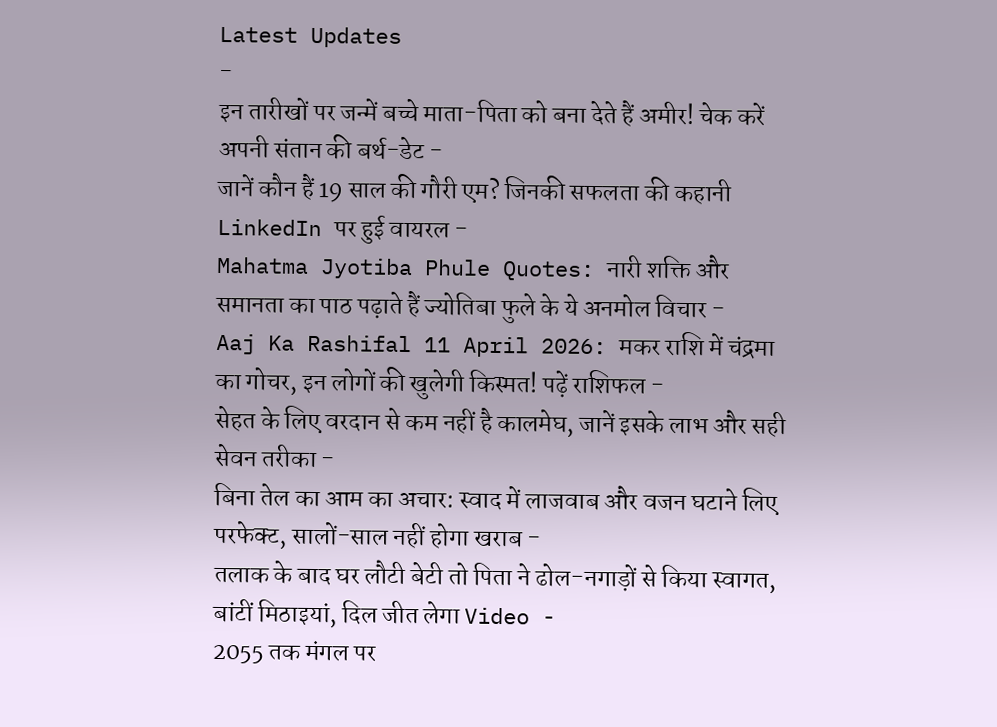Latest Updates
-
इन तारीखों पर जन्में बच्चे माता-पिता को बना देते हैं अमीर! चेक करें अपनी संतान की बर्थ-डेट -
जानें कौन हैं 19 साल की गौरी एम? जिनकी सफलता की कहानी LinkedIn पर हुई वायरल -
Mahatma Jyotiba Phule Quotes: नारी शक्ति और समानता का पाठ पढ़ाते हैं ज्योतिबा फुले के ये अनमोल विचार -
Aaj Ka Rashifal 11 April 2026: मकर राशि में चंद्रमा का गोचर, इन लोगों की खुलेगी किस्मत! पढ़ें राशिफल -
सेहत के लिए वरदान से कम नहीं है कालमेघ, जानें इसके लाभ और सही सेवन तरीका -
बिना तेल का आम का अचार: स्वाद में लाजवाब और वजन घटाने लिए परफेक्ट, सालों-साल नहीं होगा खराब -
तलाक के बाद घर लौटी बेटी तो पिता ने ढोल-नगाड़ों से किया स्वागत, बांटीं मिठाइयां, दिल जीत लेगा Video -
2055 तक मंगल पर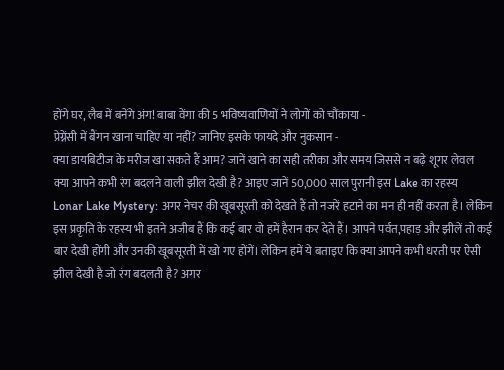होंगे घर, लैब में बनेंगे अंग! बाबा वेंगा की 5 भविष्यवाणियों ने लोगों को चौंकाया -
प्रेग्नेंसी में बैंगन खाना चाहिए या नहीं? जानिए इसके फायदे और नुकसान -
क्या डायबिटीज के मरीज खा सकते हैं आम? जानें खाने का सही तरीका और समय जिससे न बढ़े शूगर लेवल
क्या आपने कभी रंग बदलने वाली झील देखी है? आइए जानें 50,000 साल पुरानी इस Lake का रहस्य
Lonar Lake Mystery: अगर नेचर की खूबसूरती को देखते हैं तो नजरें हटाने का मन ही नहीं करता है। लेकिन इस प्रकृति के रहस्य भी इतने अजीब हैं कि कई बार वो हमें हैरान कर देते हैं। आपने पर्वत,पहाड़ और झीलें तो कई बार देखी होंगी और उनकी खूबसूरती में खो गए होंगें। लेकिन हमें ये बताइए कि क्या आपने कभी धरती पर ऐसी झील देखी है जो रंग बदलती है? अगर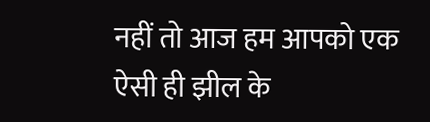नहीं तो आज हम आपको एक ऐसी ही झील के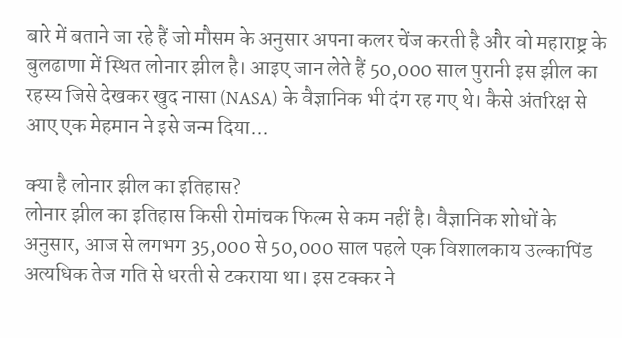बारे में बताने जा रहे हैं जो मौसम के अनुसार अपना कलर चेंज करती है और वो महाराष्ट्र के बुलढाणा में स्थित लोनार झील है। आइए जान लेते हैं 50,000 साल पुरानी इस झील का रहस्य जिसे देखकर खुद नासा (NASA) के वैज्ञानिक भी दंग रह गए थे। कैसे अंतरिक्ष से आए एक मेहमान ने इसे जन्म दिया...

क्या है लोनार झील का इतिहास?
लोनार झील का इतिहास किसी रोमांचक फिल्म से कम नहीं है। वैज्ञानिक शोधों के अनुसार, आज से लगभग 35,000 से 50,000 साल पहले एक विशालकाय उल्कापिंड अत्यधिक तेज गति से धरती से टकराया था। इस टक्कर ने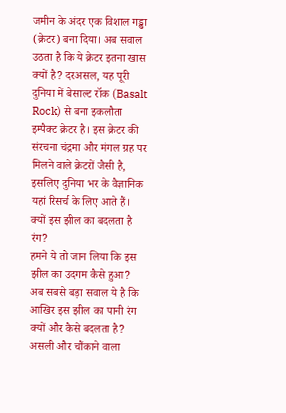जमीन के अंदर एक विशाल गड्ढा (क्रेटर) बना दिया। अब सवाल उठता है कि ये क्रेटर इतना खास क्यों है? दरअसल, यह पूरी दुनिया में बेसाल्ट रॉक (Basalt Rock) से बना इकलौता इम्पैक्ट क्रेटर है। इस क्रेटर की संरचना चंद्रमा और मंगल ग्रह पर मिलने वाले क्रेटरों जैसी है, इसलिए दुनिया भर के वैज्ञानिक यहां रिसर्च के लिए आते हैं।
क्यों इस झील का बदलता है रंग?
हमने ये तो जान लिया कि इस झील का उदगम कैसे हुआ? अब सबसे बड़ा सवाल ये है कि आखिर इस झील का पानी रंग क्यों और कैसे बदलता है? असली और चौंकाने वाला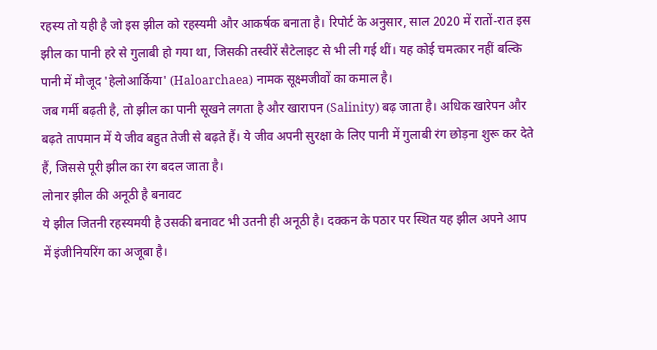रहस्य तो यही है जो इस झील को रहस्यमी और आकर्षक बनाता है। रिपोर्ट के अनुसार, साल 2020 में रातों-रात इस झील का पानी हरे से गुलाबी हो गया था, जिसकी तस्वीरें सैटेलाइट से भी ली गई थीं। यह कोई चमत्कार नहीं बल्कि पानी में मौजूद 'हेलोआर्किया' (Haloarchaea) नामक सूक्ष्मजीवों का कमाल है।
जब गर्मी बढ़ती है, तो झील का पानी सूखने लगता है और खारापन (Salinity) बढ़ जाता है। अधिक खारेपन और बढ़ते तापमान में ये जीव बहुत तेजी से बढ़ते हैं। ये जीव अपनी सुरक्षा के लिए पानी में गुलाबी रंग छोड़ना शुरू कर देते हैं, जिससे पूरी झील का रंग बदल जाता है।
लोनार झील की अनूठी है बनावट
ये झील जितनी रहस्यमयी है उसकी बनावट भी उतनी ही अनूठी है। दक्कन के पठार पर स्थित यह झील अपने आप में इंजीनियरिंग का अजूबा है।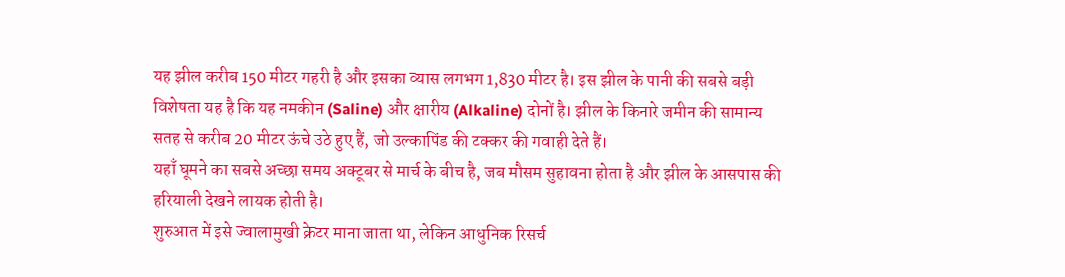यह झील करीब 150 मीटर गहरी है और इसका व्यास लगभग 1,830 मीटर है। इस झील के पानी की सबसे बड़ी विशेषता यह है कि यह नमकीन (Saline) और क्षारीय (Alkaline) दोनों है। झील के किनारे जमीन की सामान्य सतह से करीब 20 मीटर ऊंचे उठे हुए हैं, जो उल्कापिंड की टक्कर की गवाही देते हैं।
यहाँ घूमने का सबसे अच्छा समय अक्टूबर से मार्च के बीच है, जब मौसम सुहावना होता है और झील के आसपास की हरियाली देखने लायक होती है।
शुरुआत में इसे ज्वालामुखी क्रेटर माना जाता था, लेकिन आधुनिक रिसर्च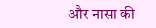और नासा की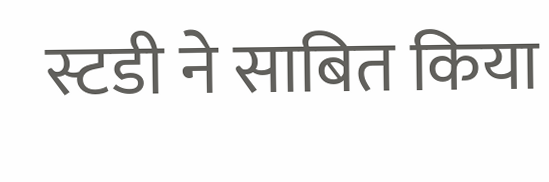स्टडी ने साबित किया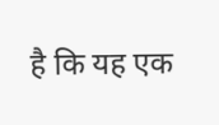है कि यह एक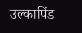उल्कापिंड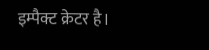इम्पैक्ट क्रेटर है।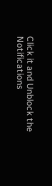Click it and Unblock the Notifications